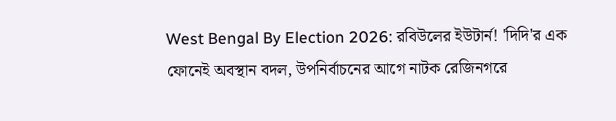West Bengal By Election 2026: রবিউলের ইউটার্ন! 'দিদি'র এক ফোনেই অবস্থান বদল, উপনির্বাচনের আগে নাটক রেজিনগরে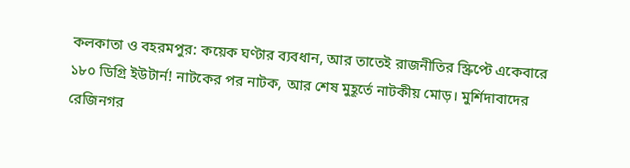কলকাতা ও বহরমপুর: কয়েক ঘণ্টার ব্যবধান, আর তাতেই রাজনীতির স্ক্রিপ্টে একেবারে ১৮০ ডিগ্রি ইউটার্ন! নাটকের পর নাটক, আর শেষ মুহূর্তে নাটকীয় মোড়। মুর্শিদাবাদের রেজিনগর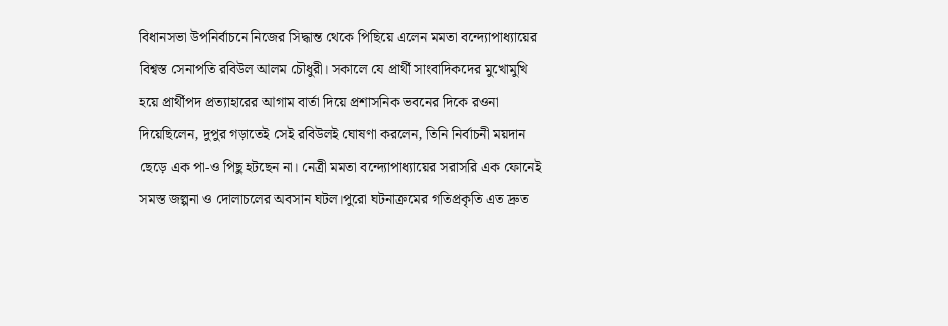বিধানসভা উপনির্বাচনে নিজের সিদ্ধান্ত থেকে পিছিয়ে এলেন মমতা বন্দ্যোপাধ্যায়ের বিশ্বস্ত সেনাপতি রবিউল আলম চৌধুরী। সকালে যে প্রার্থী সাংবাদিকদের মুখোমুখি হয়ে প্রার্থীপদ প্রত্যাহারের আগাম বার্তা দিয়ে প্রশাসনিক ভবনের দিকে রওনা দিয়েছিলেন, দুপুর গড়াতেই সেই রবিউলই ঘোষণা করলেন, তিনি নির্বাচনী ময়দান ছেড়ে এক পা-ও পিছু হটছেন না। নেত্রী মমতা বন্দ্যোপাধ্যায়ের সরাসরি এক ফোনেই সমস্ত জল্পনা ও দোলাচলের অবসান ঘটল।পুরো ঘটনাক্রমের গতিপ্রকৃতি এত দ্রুত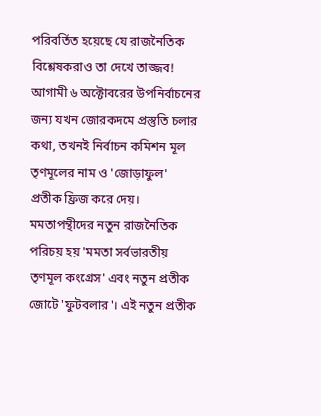পরিবর্তিত হয়েছে যে রাজনৈতিক বিশ্লেষকরাও তা দেখে তাজ্জব! আগামী ৬ অক্টোবরের উপনির্বাচনের জন্য যখন জোরকদমে প্রস্তুতি চলার কথা, তখনই নির্বাচন কমিশন মূল তৃণমূলের নাম ও 'জোড়াফুল' প্রতীক ফ্রিজ করে দেয়। মমতাপন্থীদের নতুন রাজনৈতিক পরিচয় হয় 'মমতা সর্বভারতীয় তৃণমূল কংগ্রেস' এবং নতুন প্রতীক জোটে 'ফুটবলার'। এই নতুন প্রতীক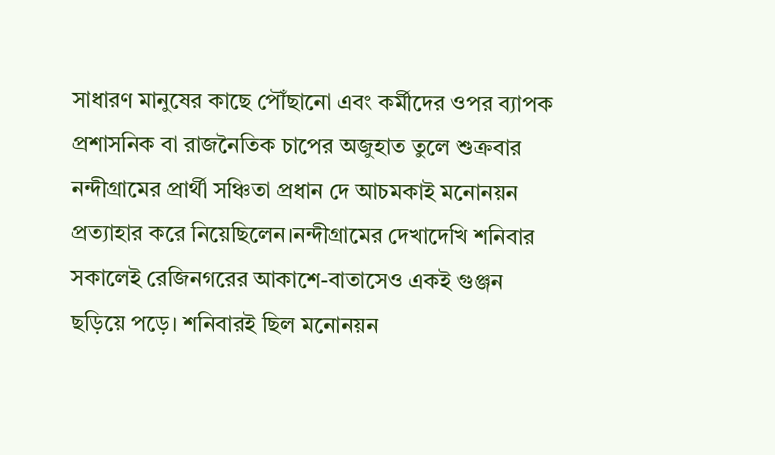সাধারণ মানুষের কাছে পৌঁছানো এবং কর্মীদের ওপর ব্যাপক প্রশাসনিক বা রাজনৈতিক চাপের অজুহাত তুলে শুক্রবার নন্দীগ্রামের প্রার্থী সঞ্চিতা প্রধান দে আচমকাই মনোনয়ন প্রত্যাহার করে নিয়েছিলেন।নন্দীগ্রামের দেখাদেখি শনিবার সকালেই রেজিনগরের আকাশে-বাতাসেও একই গুঞ্জন ছড়িয়ে পড়ে। শনিবারই ছিল মনোনয়ন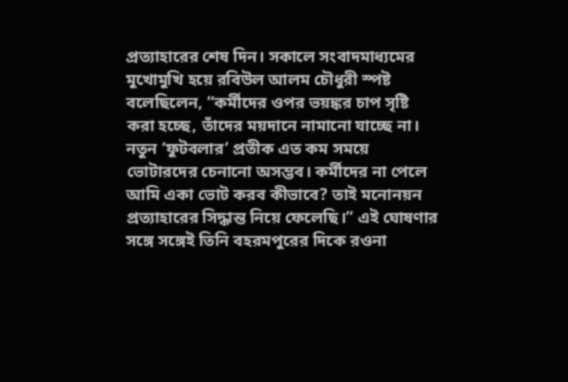প্রত্যাহারের শেষ দিন। সকালে সংবাদমাধ্যমের মুখোমুখি হয়ে রবিউল আলম চৌধুরী স্পষ্ট বলেছিলেন, “কর্মীদের ওপর ভয়ঙ্কর চাপ সৃষ্টি করা হচ্ছে, তাঁদের ময়দানে নামানো যাচ্ছে না। নতুন ‘ফুটবলার’ প্রতীক এত কম সময়ে ভোটারদের চেনানো অসম্ভব। কর্মীদের না পেলে আমি একা ভোট করব কীভাবে? তাই মনোনয়ন প্রত্যাহারের সিদ্ধান্ত নিয়ে ফেলেছি।” এই ঘোষণার সঙ্গে সঙ্গেই তিনি বহরমপুরের দিকে রওনা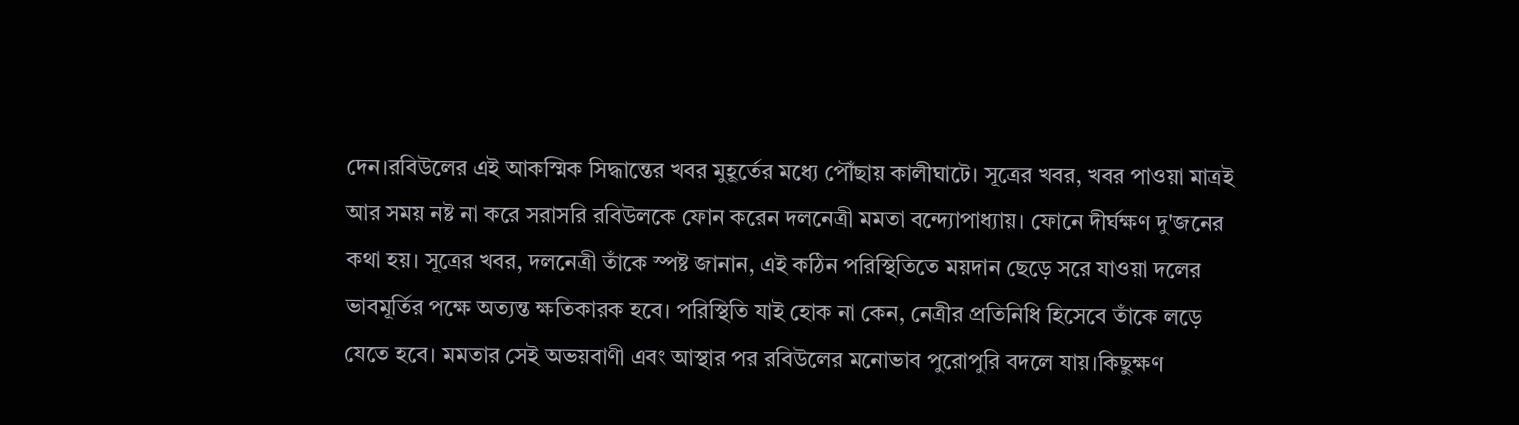দেন।রবিউলের এই আকস্মিক সিদ্ধান্তের খবর মুহূর্তের মধ্যে পৌঁছায় কালীঘাটে। সূত্রের খবর, খবর পাওয়া মাত্রই আর সময় নষ্ট না করে সরাসরি রবিউলকে ফোন করেন দলনেত্রী মমতা বন্দ্যোপাধ্যায়। ফোনে দীর্ঘক্ষণ দু'জনের কথা হয়। সূত্রের খবর, দলনেত্রী তাঁকে স্পষ্ট জানান, এই কঠিন পরিস্থিতিতে ময়দান ছেড়ে সরে যাওয়া দলের ভাবমূর্তির পক্ষে অত্যন্ত ক্ষতিকারক হবে। পরিস্থিতি যাই হোক না কেন, নেত্রীর প্রতিনিধি হিসেবে তাঁকে লড়ে যেতে হবে। মমতার সেই অভয়বাণী এবং আস্থার পর রবিউলের মনোভাব পুরোপুরি বদলে যায়।কিছুক্ষণ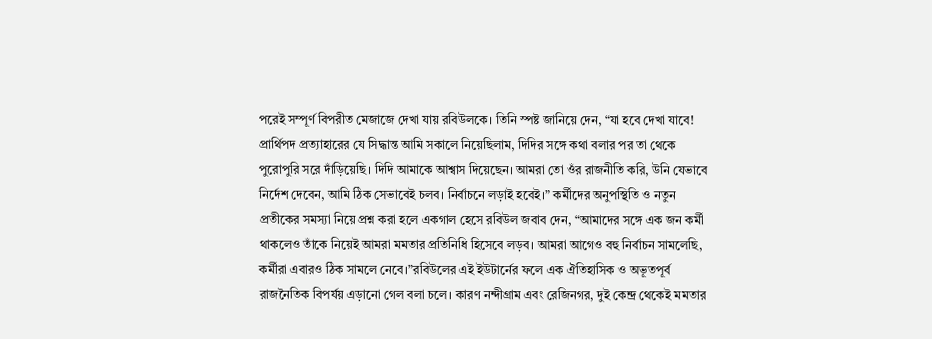পরেই সম্পূর্ণ বিপরীত মেজাজে দেখা যায় রবিউলকে। তিনি স্পষ্ট জানিয়ে দেন, “যা হবে দেখা যাবে! প্রার্থিপদ প্রত্যাহারের যে সিদ্ধান্ত আমি সকালে নিয়েছিলাম, দিদির সঙ্গে কথা বলার পর তা থেকে পুরোপুরি সরে দাঁড়িয়েছি। দিদি আমাকে আশ্বাস দিয়েছেন। আমরা তো ওঁর রাজনীতি করি, উনি যেভাবে নির্দেশ দেবেন, আমি ঠিক সেভাবেই চলব। নির্বাচনে লড়াই হবেই।” কর্মীদের অনুপস্থিতি ও নতুন প্রতীকের সমস্যা নিয়ে প্রশ্ন করা হলে একগাল হেসে রবিউল জবাব দেন, “আমাদের সঙ্গে এক জন কর্মী থাকলেও তাঁকে নিয়েই আমরা মমতার প্রতিনিধি হিসেবে লড়ব। আমরা আগেও বহু নির্বাচন সামলেছি, কর্মীরা এবারও ঠিক সামলে নেবে।”রবিউলের এই ইউটার্নের ফলে এক ঐতিহাসিক ও অভূতপূর্ব রাজনৈতিক বিপর্যয় এড়ানো গেল বলা চলে। কারণ নন্দীগ্রাম এবং রেজিনগর, দুই কেন্দ্র থেকেই মমতার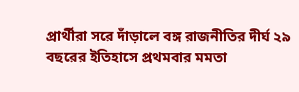প্রার্থীরা সরে দাঁড়ালে বঙ্গ রাজনীতির দীর্ঘ ২৯ বছরের ইতিহাসে প্রথমবার মমতা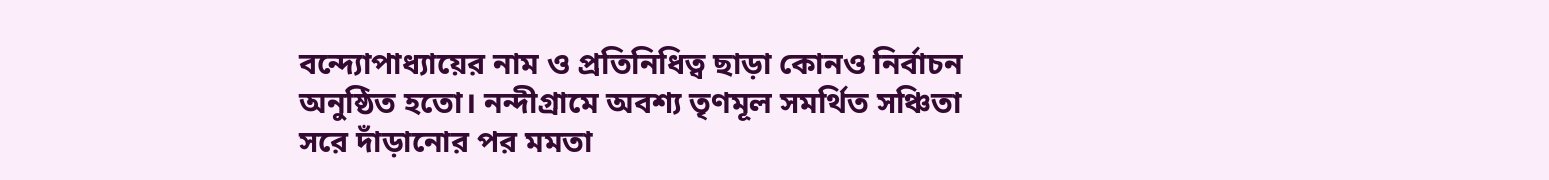বন্দ্যোপাধ্যায়ের নাম ও প্রতিনিধিত্ব ছাড়া কোনও নির্বাচন অনুষ্ঠিত হতো। নন্দীগ্রামে অবশ্য তৃণমূল সমর্থিত সঞ্চিতা সরে দাঁড়ানোর পর মমতা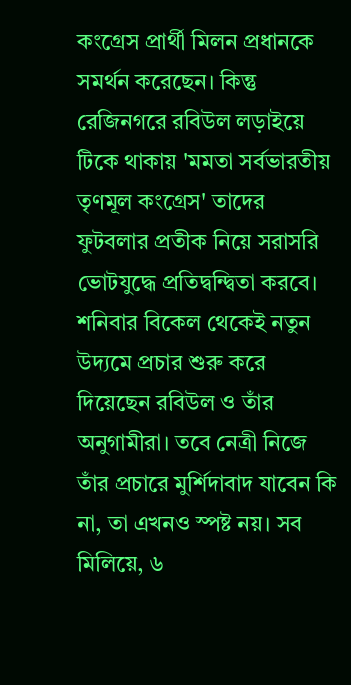কংগ্রেস প্রার্থী মিলন প্রধানকে সমর্থন করেছেন। কিন্তু রেজিনগরে রবিউল লড়াইয়ে টিকে থাকায় 'মমতা সর্বভারতীয় তৃণমূল কংগ্রেস' তাদের ফুটবলার প্রতীক নিয়ে সরাসরি ভোটযুদ্ধে প্রতিদ্বন্দ্বিতা করবে। শনিবার বিকেল থেকেই নতুন উদ্যমে প্রচার শুরু করে দিয়েছেন রবিউল ও তাঁর অনুগামীরা। তবে নেত্রী নিজে তাঁর প্রচারে মুর্শিদাবাদ যাবেন কি না, তা এখনও স্পষ্ট নয়। সব মিলিয়ে, ৬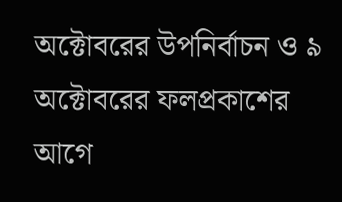অক্টোবরের উপনির্বাচন ও ৯ অক্টোবরের ফলপ্রকাশের আগে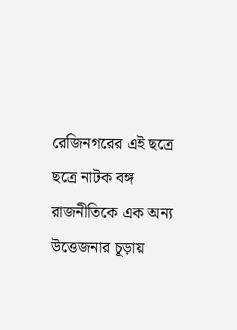রেজিনগরের এই ছত্রে ছত্রে নাটক বঙ্গ রাজনীতিকে এক অন্য উত্তেজনার চূড়ায়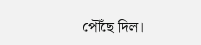পৌঁছে দিল।